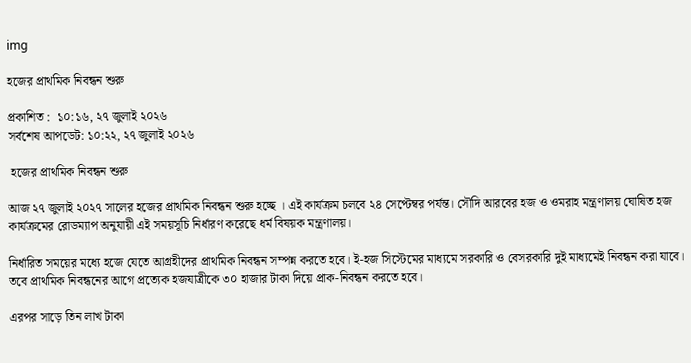img

হজের প্রাথমিক নিবন্ধন শুরু

প্রকাশিত :  ১০:১৬, ২৭ জুলাই ২০২৬
সর্বশেষ আপডেট: ১০:২২, ২৭ জুলাই ২০২৬

 হজের প্রাথমিক নিবন্ধন শুরু

আজ ২৭ জুলাই ২০২৭ সালের হজের প্রাথমিক নিবন্ধন শুরু হচ্ছে । এই কার্যক্রম চলবে ২৪ সেপ্টেম্বর পর্যন্ত। সৌদি আরবের হজ ও ওমরাহ মন্ত্রণালয় ঘোষিত হজ কার্যক্রমের রোডম্যাপ অনুযায়ী এই সময়সূচি নির্ধারণ করেছে ধর্ম বিষয়ক মন্ত্রণালয়।

নির্ধারিত সময়ের মধ্যে হজে যেতে আগ্রহীদের প্রাথমিক নিবন্ধন সম্পন্ন করতে হবে। ই-হজ সিস্টেমের মাধ্যমে সরকারি ও বেসরকারি দুই মাধ্যমেই নিবন্ধন করা যাবে। তবে প্রাথমিক নিবন্ধনের আগে প্রত্যেক হজযাত্রীকে ৩০ হাজার টাকা দিয়ে প্রাক-নিবন্ধন করতে হবে।

এরপর সাড়ে তিন লাখ টাকা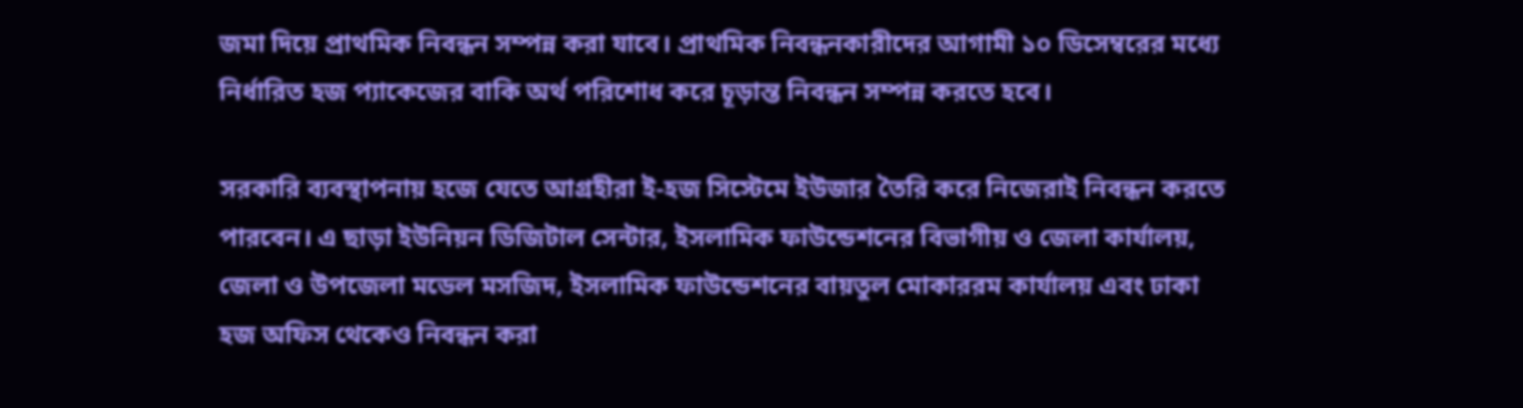জমা দিয়ে প্রাথমিক নিবন্ধন সম্পন্ন করা যাবে। প্রাথমিক নিবন্ধনকারীদের আগামী ১০ ডিসেম্বরের মধ্যে নির্ধারিত হজ প্যাকেজের বাকি অর্থ পরিশোধ করে চূড়ান্ত নিবন্ধন সম্পন্ন করতে হবে।

সরকারি ব্যবস্থাপনায় হজে যেতে আগ্রহীরা ই-হজ সিস্টেমে ইউজার তৈরি করে নিজেরাই নিবন্ধন করতে পারবেন। এ ছাড়া ইউনিয়ন ডিজিটাল সেন্টার, ইসলামিক ফাউন্ডেশনের বিভাগীয় ও জেলা কার্যালয়, জেলা ও উপজেলা মডেল মসজিদ, ইসলামিক ফাউন্ডেশনের বায়তুল মোকাররম কার্যালয় এবং ঢাকা হজ অফিস থেকেও নিবন্ধন করা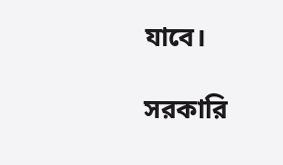যাবে।

সরকারি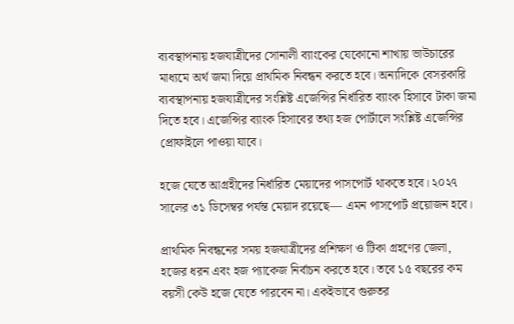ব্যবস্থাপনায় হজযাত্রীদের সোনালী ব্যাংকের যেকোনো শাখায় ভাউচারের মাধ্যমে অর্থ জমা দিয়ে প্রাথমিক নিবন্ধন করতে হবে। অন্যদিকে বেসরকারি ব্যবস্থাপনায় হজযাত্রীদের সংশ্লিষ্ট এজেন্সির নির্ধারিত ব্যাংক হিসাবে টাকা জমা দিতে হবে। এজেন্সির ব্যাংক হিসাবের তথ্য হজ পোর্টালে সংশ্লিষ্ট এজেন্সির প্রোফাইলে পাওয়া যাবে।

হজে যেতে আগ্রহীদের নির্ধারিত মেয়াদের পাসপোর্ট থাকতে হবে। ২০২৭ সালের ৩১ ডিসেম্বর পর্যন্ত মেয়াদ রয়েছে— এমন পাসপোর্ট প্রয়োজন হবে।

প্রাথমিক নিবন্ধনের সময় হজযাত্রীদের প্রশিক্ষণ ও টিকা গ্রহণের জেলা, হজের ধরন এবং হজ প্যাকেজ নির্বাচন করতে হবে। তবে ১৫ বছরের কম বয়সী কেউ হজে যেতে পারবেন না। একইভাবে গুরুতর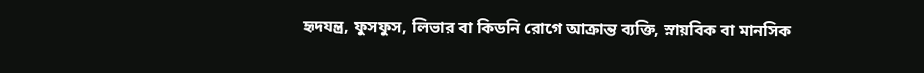হৃদযন্ত্র, ফুসফুস, লিভার বা কিডনি রোগে আক্রান্ত ব্যক্তি, স্নায়বিক বা মানসিক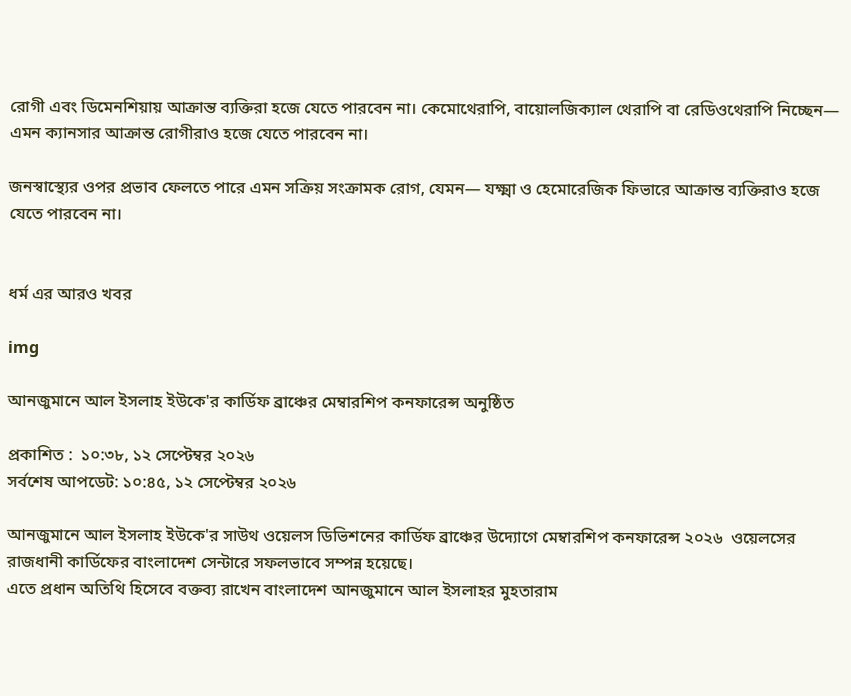রোগী এবং ডিমেনশিয়ায় আক্রান্ত ব্যক্তিরা হজে যেতে পারবেন না। কেমোথেরাপি, বায়োলজিক্যাল থেরাপি বা রেডিওথেরাপি নিচ্ছেন— এমন ক্যানসার আক্রান্ত রোগীরাও হজে যেতে পারবেন না।

জনস্বাস্থ্যের ওপর প্রভাব ফেলতে পারে এমন সক্রিয় সংক্রামক রোগ, যেমন— যক্ষ্মা ও হেমোরেজিক ফিভারে আক্রান্ত ব্যক্তিরাও হজে যেতে পারবেন না।


ধর্ম এর আরও খবর

img

আনজুমানে আল ইসলাহ ইউকে'র কার্ডিফ ব্রাঞ্চের মেম্বারশিপ কনফারেন্স অনুষ্ঠিত

প্রকাশিত :  ১০:৩৮, ১২ সেপ্টেম্বর ২০২৬
সর্বশেষ আপডেট: ১০:৪৫, ১২ সেপ্টেম্বর ২০২৬

আনজুমানে আল ইসলাহ ইউকে'র সাউথ ওয়েলস ডিভিশনের কার্ডিফ ব্রাঞ্চের উদ্যোগে মেম্বারশিপ কনফারেন্স ২০২৬  ওয়েলসের  রাজধানী কার্ডিফের বাংলাদেশ সেন্টারে সফলভাবে সম্পন্ন হয়েছে।
এতে প্রধান অতিথি হিসেবে বক্তব্য রাখেন বাংলাদেশ আনজুমানে আল ইসলাহর মুহতারাম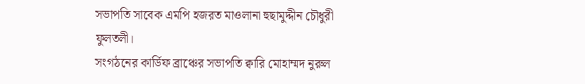সভাপতি সাবেক এমপি হজরত মাওলানা হুছামুদ্দীন চৌধুরী ফুলতলী।
সংগঠনের কার্ডিফ ব্রাঞ্চের সভাপতি ক্বারি মোহাম্মদ নুরুল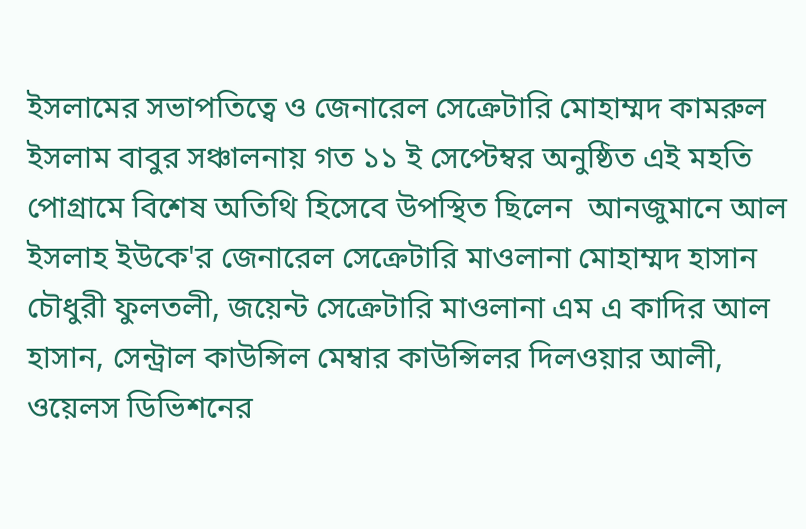ইসলামের সভাপতিত্বে ও জেনারেল সেক্রেটারি মোহাম্মদ কামরুল ইসলাম বাবুর সঞ্চালনায় গত ১১ ই সেপ্টেম্বর অনুষ্ঠিত এই মহতি পোগ্রামে বিশেষ অতিথি হিসেবে উপস্থিত ছিলেন  আনজুমানে আল ইসলাহ ইউকে'র জেনারেল সেক্রেটারি মাওলানা মোহাম্মদ হাসান চৌধুরী ফুলতলী, জয়েন্ট সেক্রেটারি মাওলানা এম এ কাদির আল হাসান, সেন্ট্রাল কাউন্সিল মেম্বার কাউন্সিলর দিলওয়ার আলী, ওয়েলস ডিভিশনের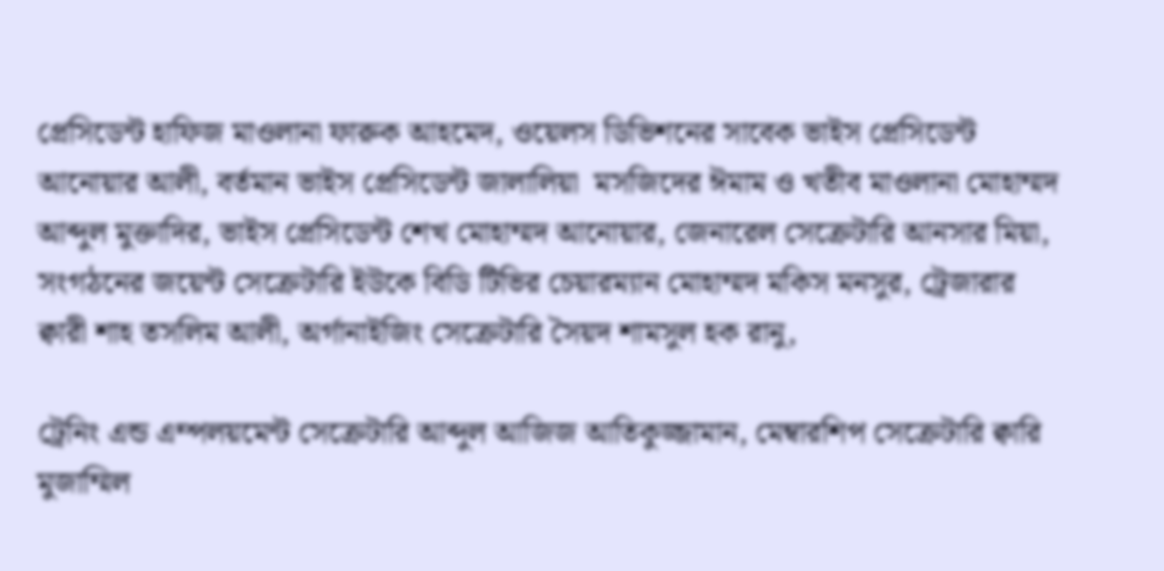প্রেসিডেন্ট হাফিজ মাওলানা ফারুক আহমেদ, ওয়েলস ডিভিশনের সাবেক ভাইস প্রেসিডেন্ট আনোয়ার আলী, বর্তমান ভাইস প্রেসিডেন্ট জালালিয়া  মসজিদের ঈমাম ও খতীব মাওলানা মোহাম্মদ আব্দুল মুক্তাদির, ভাইস প্রেসিডেন্ট শেখ মোহাম্মদ আনোয়ার, জেনারেল সেক্রেটারি আনসার মিয়া, সংগঠনের জয়েন্ট সেক্রেটারি ইউকে বিডি টিভির চেয়ারম্যান মোহাম্মদ মকিস মনসুর, ট্রেজারার ক্বারী শাহ তসলিম আলী, অর্গানাইজিং সেক্রেটারি সৈয়দ শামসুল হক রানু,

ট্রেনিং এন্ড এম্পলয়মেন্ট সেক্রেটারি আব্দুল আজিজ আতিকুজ্জামান, মেম্বারশিপ সেক্রেটারি ক্বারি মুজাম্মিল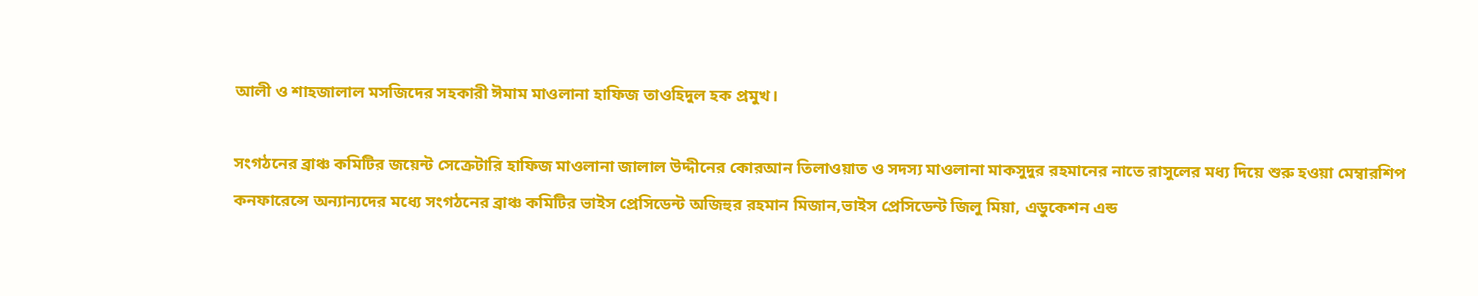আলী ও শাহজালাল মসজিদের সহকারী ঈমাম মাওলানা হাফিজ তাওহিদুল হক প্রমুখ।

সংগঠনের ব্রাঞ্চ কমিটির জয়েন্ট সেক্রেটারি হাফিজ মাওলানা জালাল উদ্দীনের কোরআন তিলাওয়াত ও সদস্য মাওলানা মাকসুদুর রহমানের নাতে রাসুলের মধ্য দিয়ে শুরু হওয়া মেম্বারশিপ কনফারেন্সে অন্যান্যদের মধ্যে সংগঠনের ব্রাঞ্চ কমিটির ভাইস প্রেসিডেন্ট অজিহুর রহমান মিজান,ভাইস প্রেসিডেন্ট জিলু মিয়া, এডুকেশন এন্ড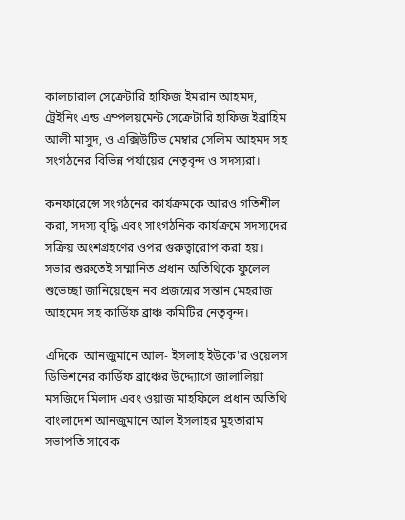কালচারাল সেক্রেটারি হাফিজ ইমরান আহমদ, ট্রেইনিং এন্ড এম্পলয়মেন্ট সেক্রেটারি হাফিজ ইব্রাহিম আলী মাসুদ, ও এক্সিউটিভ মেম্বার সেলিম আহমদ সহ  সংগঠনের বিভিন্ন পর্যায়ের নেতৃবৃন্দ ও সদস্যরা।

কনফারেন্সে সংগঠনের কার্যক্রমকে আরও গতিশীল করা, সদস্য বৃদ্ধি এবং সাংগঠনিক কার্যক্রমে সদস্যদের সক্রিয় অংশগ্রহণের ওপর গুরুত্বারোপ করা হয়।
সভার শুরুতেই সম্মানিত প্রধান অতিথিকে ফুলেল শুভেচ্ছা জানিয়েছেন নব প্রজন্মের সন্তান মেহরাজ আহমেদ সহ কার্ডিফ ব্রাঞ্চ কমিটির নেতৃবৃন্দ।

এদিকে  আনজুমানে আল- ইসলাহ ইউকে'র ওয়েলস ডিভিশনের কার্ডিফ ব্রাঞ্চের উদ্দ্যোগে জালালিয়া মসজিদে মিলাদ এবং ওয়াজ মাহফিলে প্রধান অতিথি বাংলাদেশ আনজুমানে আল ইসলাহর মুহতারাম সভাপতি সাবেক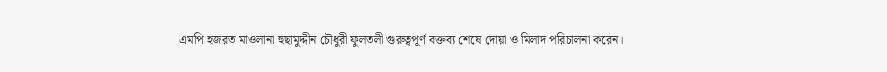এমপি হজরত মাওলানা হুছামুদ্দীন চৌধুরী ফুলতলী গুরুত্বপূর্ণ বক্তব্য শেষে দোয়া ও মিলাদ পরিচালনা করেন।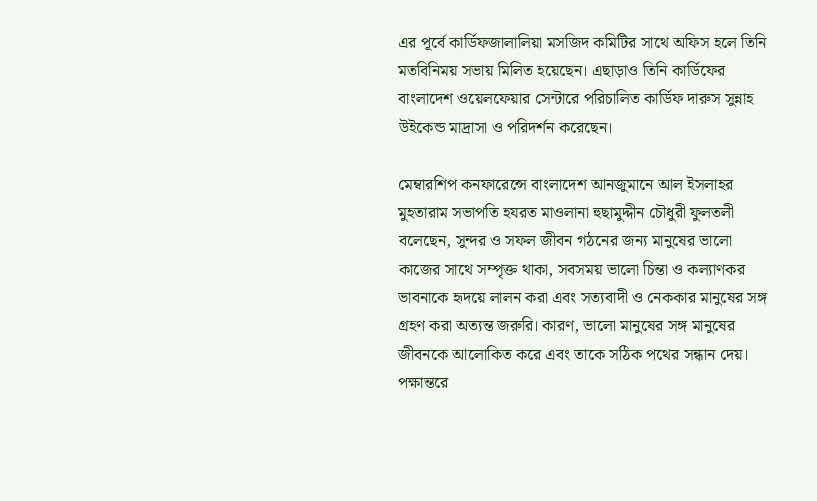এর পূর্বে কার্ডিফজালালিয়া মসজিদ কমিটির সাথে অফিস হলে তিনি মতবিনিময় সভায় মিলিত হয়েছেন। এছাড়াও তিনি কার্ডিফের  বাংলাদেশ ওয়েলফেয়ার সেন্টারে পরিচালিত কার্ডিফ দারুস সুন্নাহ উইকেন্ড মাদ্রাসা ও পরিদর্শন করেছেন।

মেম্বারশিপ কনফারেন্সে বাংলাদেশ আনজুমানে আল ইসলাহর মুহতারাম সভাপতি হযরত মাওলানা হুছামুদ্দীন চৌধুরী ফুলতলী বলেছেন, সুন্দর ও সফল জীবন গঠনের জন্য মানুষের ভালো কাজের সাথে সম্পৃক্ত থাকা, সবসময় ভালো চিন্তা ও কল্যাণকর ভাবনাকে হৃদয়ে লালন করা এবং সত্যবাদী ও নেককার মানুষের সঙ্গ গ্রহণ করা অত্যন্ত জরুরি। কারণ, ভালো মানুষের সঙ্গ মানুষের জীবনকে আলোকিত করে এবং তাকে সঠিক পথের সন্ধান দেয়। পক্ষান্তরে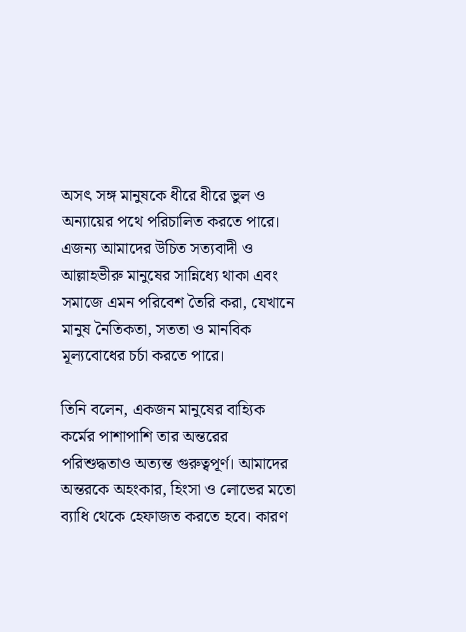অসৎ সঙ্গ মানুষকে ধীরে ধীরে ভুল ও অন্যায়ের পথে পরিচালিত করতে পারে। এজন্য আমাদের উচিত সত্যবাদী ও আল্লাহভীরু মানুষের সান্নিধ্যে থাকা এবং সমাজে এমন পরিবেশ তৈরি করা, যেখানে মানুষ নৈতিকতা, সততা ও মানবিক মূল্যবোধের চর্চা করতে পারে।

তিনি বলেন, একজন মানুষের বাহ্যিক কর্মের পাশাপাশি তার অন্তরের পরিশুদ্ধতাও অত্যন্ত গুরুত্বপূর্ণ। আমাদের অন্তরকে অহংকার, হিংসা ও লোভের মতো ব্যাধি থেকে হেফাজত করতে হবে। কারণ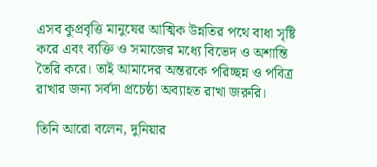এসব কুপ্রবৃত্তি মানুষের আত্মিক উন্নতির পথে বাধা সৃষ্টি করে এবং ব্যক্তি ও সমাজের মধ্যে বিভেদ ও অশান্তি তৈরি করে। তাই আমাদের অন্তরকে পরিচ্ছন্ন ও পবিত্র রাখার জন্য সর্বদা প্রচেষ্ঠা অব্যাহত রাখা জরুরি।

তিনি আরো বলেন, দুনিয়ার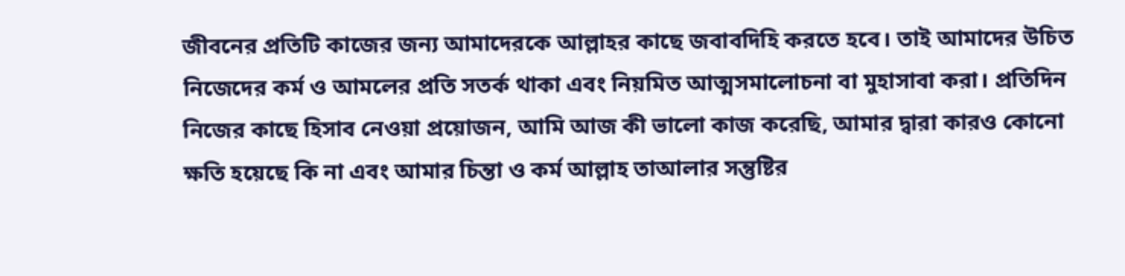জীবনের প্রতিটি কাজের জন্য আমাদেরকে আল্লাহর কাছে জবাবদিহি করতে হবে। তাই আমাদের উচিত নিজেদের কর্ম ও আমলের প্রতি সতর্ক থাকা এবং নিয়মিত আত্মসমালোচনা বা মুহাসাবা করা। প্রতিদিন নিজের কাছে হিসাব নেওয়া প্রয়োজন, আমি আজ কী ভালো কাজ করেছি, আমার দ্বারা কারও কোনো ক্ষতি হয়েছে কি না এবং আমার চিন্তা ও কর্ম আল্লাহ তাআলার সন্তুষ্টির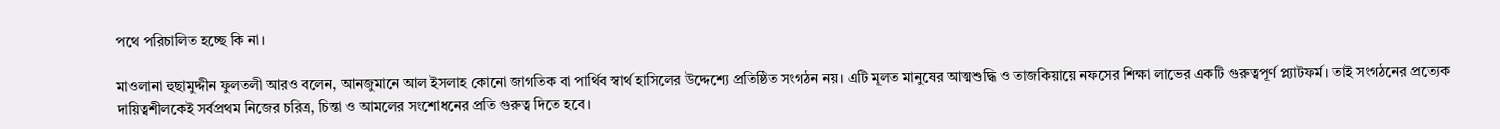পথে পরিচালিত হচ্ছে কি না।

মাওলানা হুছামুদ্দীন ফুলতলী আরও বলেন, আনজুমানে আল ইসলাহ কোনো জাগতিক বা পার্থিব স্বার্থ হাসিলের উদ্দেশ্যে প্রতিষ্ঠিত সংগঠন নয়। এটি মূলত মানুষের আত্মশুদ্ধি ও তাজকিয়ায়ে নফসের শিক্ষা লাভের একটি গুরুত্বপূর্ণ প্ল্যাটফর্ম। তাই সংগঠনের প্রত্যেক দায়িত্বশীলকেই সর্বপ্রথম নিজের চরিত্র, চিন্তা ও আমলের সংশোধনের প্রতি গুরুত্ব দিতে হবে।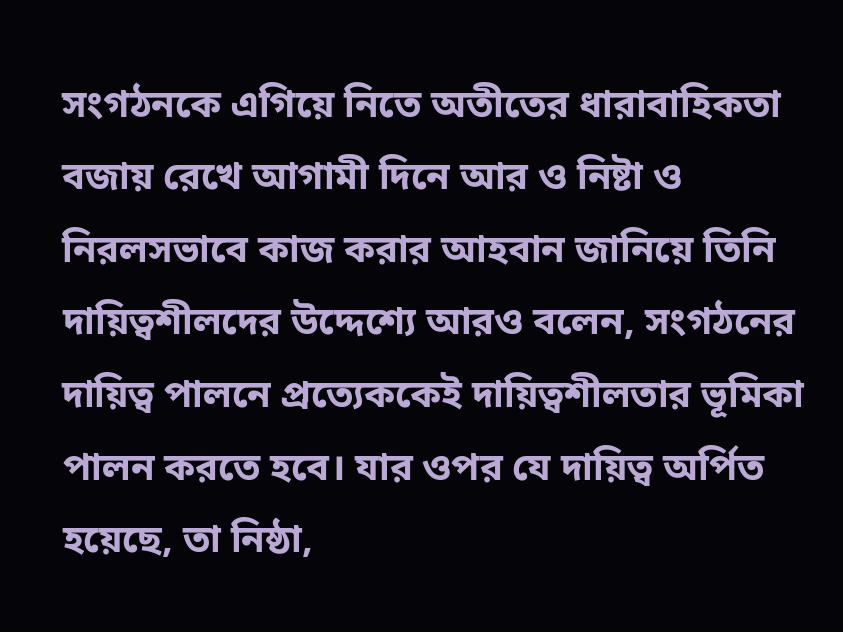সংগঠনকে এগিয়ে নিতে অতীতের ধারাবাহিকতা বজায় রেখে আগামী দিনে আর ও নিষ্টা ও নিরলসভাবে কাজ করার আহবান জানিয়ে তিনি দায়িত্বশীলদের উদ্দেশ্যে আরও বলেন, সংগঠনের দায়িত্ব পালনে প্রত্যেককেই দায়িত্বশীলতার ভূমিকা পালন করতে হবে। যার ওপর যে দায়িত্ব অর্পিত হয়েছে, তা নিষ্ঠা,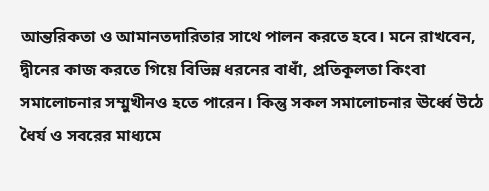আন্তরিকতা ও আমানতদারিতার সাথে পালন করতে হবে। মনে রাখবেন, দ্বীনের কাজ করতে গিয়ে বিভিন্ন ধরনের বাধাঁ, প্রতিকূলতা কিংবা সমালোচনার সম্মুখীনও হতে পারেন। কিন্তু সকল সমালোচনার ঊর্ধ্বে উঠে ধৈর্য ও সবরের মাধ্যমে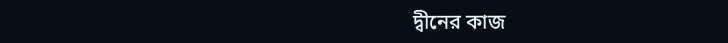দ্বীনের কাজ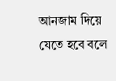আনজাম দিয়ে যেতে হবে বলে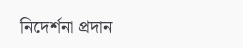নিদের্শনা প্রদান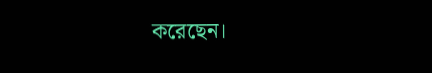করেছেন।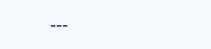---